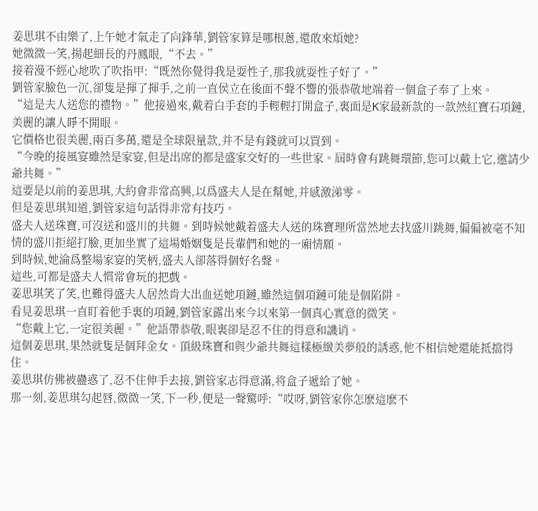姜思琪不由樂了,上午她才氣走了向鋒華,劉管家算是哪根蔥,還敢來煩她?
她微微一笑,揚起細長的丹鳳眼,“不去。”
接着漫不經心地吹了吹指甲:“既然你覺得我是耍性子,那我就耍性子好了。”
劉管家臉色一沉,卻隻是揮了揮手,之前一直侯立在後面不聲不響的張恭敬地端着一個盒子奉了上來。
“這是夫人送您的禮物。”他接過來,戴着白手套的手輕輕打開盒子,裏面是K家最新款的一款然紅寶石項鏈,美麗的讓人睜不開眼。
它價格也很美麗,兩百多萬,還是全球限量款,并不是有錢就可以買到。
“今晚的接風宴雖然是家宴,但是出席的都是盛家交好的一些世家。屆時會有跳舞環節,您可以戴上它,邀請少爺共舞。”
這要是以前的姜思琪,大約會非常高興,以爲盛夫人是在幫她,并感激涕零。
但是姜思琪知道,劉管家這句話得非常有技巧。
盛夫人送珠寶,可沒送和盛川的共舞。到時候她戴着盛夫人送的珠寶理所當然地去找盛川跳舞,偏偏被毫不知情的盛川拒絕打臉,更加坐實了這場婚姻隻是長輩們和她的一廂情願。
到時候,她淪爲整場家宴的笑柄,盛夫人卻落得個好名聲。
這些,可都是盛夫人慣常會玩的把戲。
姜思琪笑了笑,也難得盛夫人居然肯大出血送她項鏈,雖然這個項鏈可能是個陷阱。
看見姜思琪一直盯着他手裏的項鏈,劉管家露出來今以來第一個真心實意的微笑。
“您戴上它,一定很美麗。”他語帶恭敬,眼裏卻是忍不住的得意和譏诮。
這個姜思琪,果然就隻是個拜金女。頂級珠寶和與少爺共舞這樣極緻美夢般的誘惑,他不相信她還能抵擋得住。
姜思琪仿佛被蠱惑了,忍不住伸手去接,劉管家志得意滿,将盒子遞給了她。
那一刻,姜思琪勾起唇,微微一笑,下一秒,便是一聲驚呼:“哎呀,劉管家你怎麽這麽不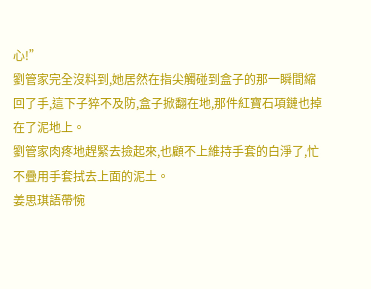心!”
劉管家完全沒料到,她居然在指尖觸碰到盒子的那一瞬間縮回了手,這下子猝不及防,盒子掀翻在地,那件紅寶石項鏈也掉在了泥地上。
劉管家肉疼地趕緊去撿起來,也顧不上維持手套的白淨了,忙不疊用手套拭去上面的泥土。
姜思琪語帶惋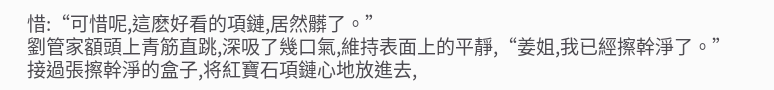惜:“可惜呢,這麽好看的項鏈,居然髒了。”
劉管家額頭上青筋直跳,深吸了幾口氣,維持表面上的平靜,“姜姐,我已經擦幹淨了。”
接過張擦幹淨的盒子,将紅寶石項鏈心地放進去,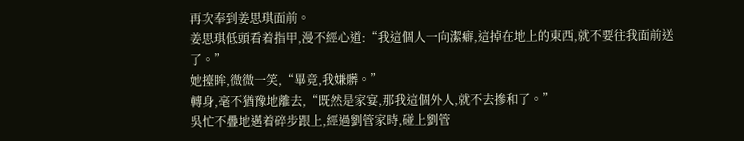再次奉到姜思琪面前。
姜思琪低頭看着指甲,漫不經心道:“我這個人一向潔癖,這掉在地上的東西,就不要往我面前送了。”
她擡眸,微微一笑,“畢竟,我嫌髒。”
轉身,毫不猶豫地離去,“既然是家宴,那我這個外人,就不去摻和了。”
吳忙不疊地邁着碎步跟上,經過劉管家時,碰上劉管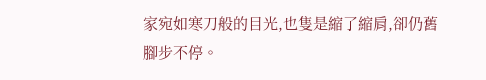家宛如寒刀般的目光,也隻是縮了縮肩,卻仍舊腳步不停。